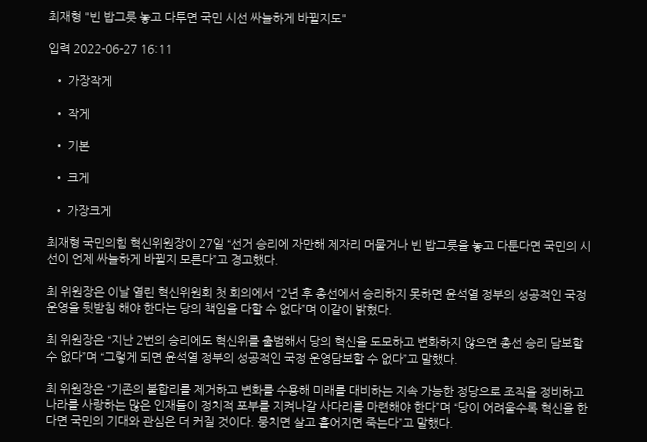최재형 "빈 밥그릇 놓고 다투면 국민 시선 싸늘하게 바뀔지도"

입력 2022-06-27 16:11

  • 가장작게

  • 작게

  • 기본

  • 크게

  • 가장크게

최재형 국민의힘 혁신위원장이 27일 “선거 승리에 자만해 제자리 머물거나 빈 밥그릇을 놓고 다툰다면 국민의 시선이 언제 싸늘하게 바뀔지 모른다”고 경고했다.

최 위원장은 이날 열린 혁신위원회 첫 회의에서 “2년 후 총선에서 승리하지 못하면 윤석열 정부의 성공적인 국정운영을 뒷받침 해야 한다는 당의 책임을 다할 수 없다”며 이같이 밝혔다.

최 위원장은 “지난 2번의 승리에도 혁신위를 출범해서 당의 혁신을 도모하고 변화하지 않으면 총선 승리 담보할 수 없다”며 “그렇게 되면 윤석열 정부의 성공적인 국정 운영담보할 수 없다”고 말했다.

최 위원장은 “기존의 불합리를 제거하고 변화를 수용해 미래를 대비하는 지속 가능한 정당으로 조직을 정비하고 나라를 사랑하는 많은 인재들이 정치적 포부를 지켜나갈 사다리를 마련해야 한다”며 “당이 어려울수록 혁신을 한다면 국민의 기대와 관심은 더 커질 것이다. 뭉치면 살고 흩어지면 죽는다”고 말했다.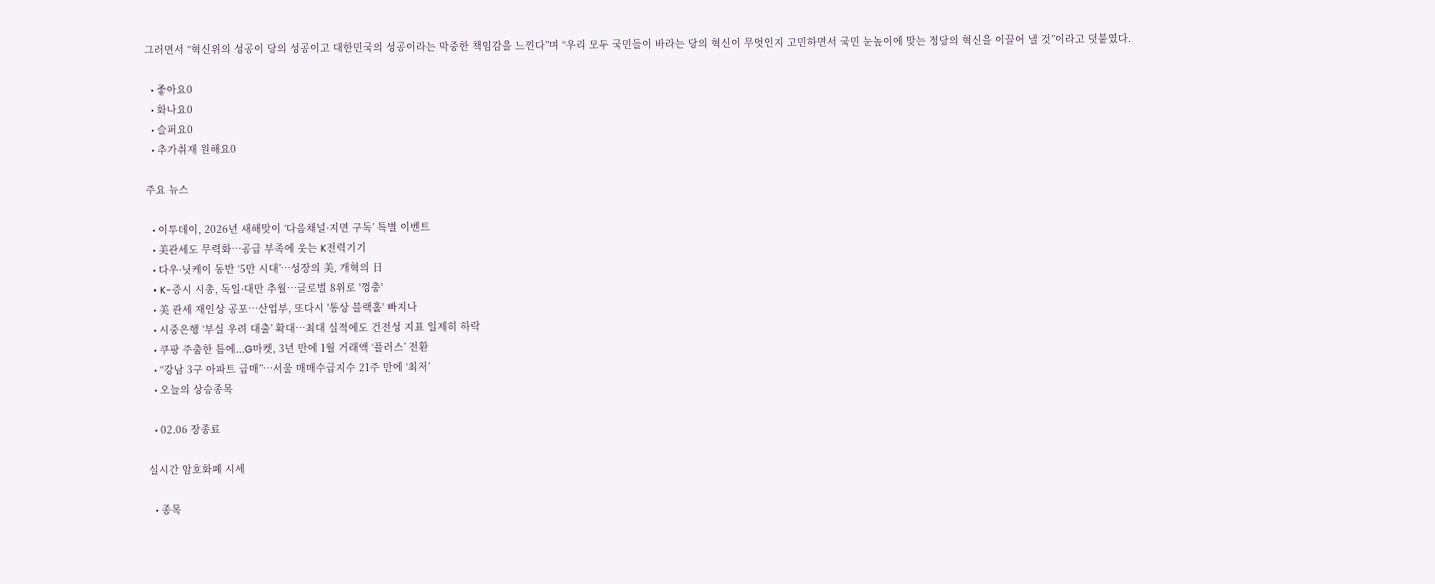그러면서 “혁신위의 성공이 당의 성공이고 대한민국의 성공이라는 막중한 책임감을 느낀다”며 “우리 모두 국민들이 바라는 당의 혁신이 무엇인지 고민하면서 국민 눈높이에 맞는 정당의 혁신을 이끌어 낼 것”이라고 덧붙였다.

  • 좋아요0
  • 화나요0
  • 슬퍼요0
  • 추가취재 원해요0

주요 뉴스

  • 이투데이, 2026년 새해맞이 ‘다음채널·지면 구독’ 특별 이벤트
  • 美관세도 무력화…공급 부족에 웃는 K전력기기
  • 다우·닛케이 동반 ‘5만 시대’⋯성장의 美, 개혁의 日
  • K-증시 시총, 독일·대만 추월…글로벌 8위로 '껑충'
  • 美 관세 재인상 공포⋯산업부, 또다시 '통상 블랙홀' 빠지나
  • 시중은행 ‘부실 우려 대출’ 확대…최대 실적에도 건전성 지표 일제히 하락
  • 쿠팡 주춤한 틈에...G마켓, 3년 만에 1월 거래액 ‘플러스’ 전환
  • “강남 3구 아파트 급매”…서울 매매수급지수 21주 만에 ‘최저’
  • 오늘의 상승종목

  • 02.06 장종료

실시간 암호화폐 시세

  • 종목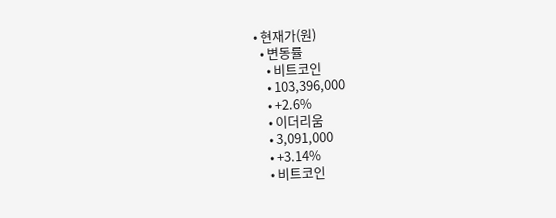• 현재가(원)
  • 변동률
    • 비트코인
    • 103,396,000
    • +2.6%
    • 이더리움
    • 3,091,000
    • +3.14%
    • 비트코인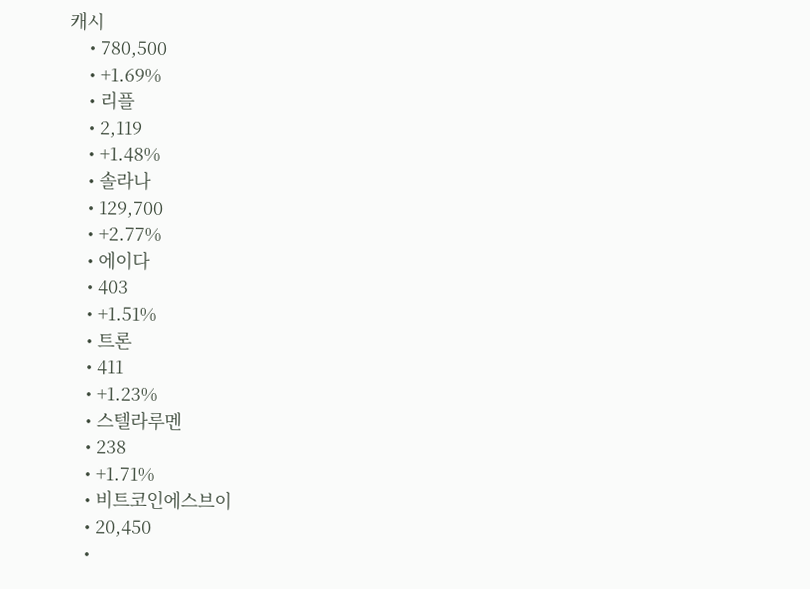캐시
    • 780,500
    • +1.69%
    • 리플
    • 2,119
    • +1.48%
    • 솔라나
    • 129,700
    • +2.77%
    • 에이다
    • 403
    • +1.51%
    • 트론
    • 411
    • +1.23%
    • 스텔라루멘
    • 238
    • +1.71%
    • 비트코인에스브이
    • 20,450
    •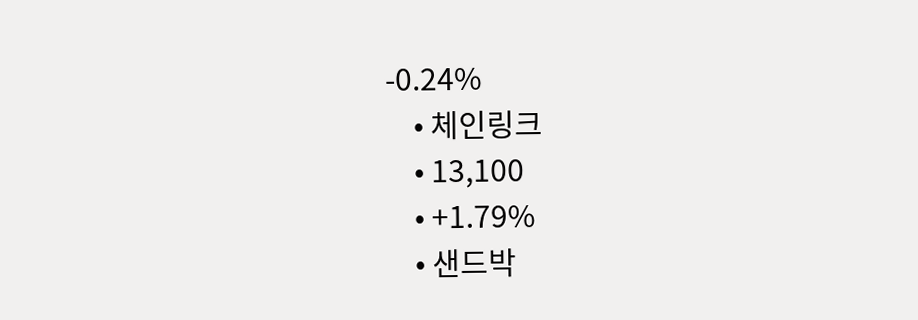-0.24%
    • 체인링크
    • 13,100
    • +1.79%
    • 샌드박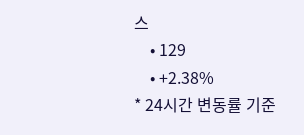스
    • 129
    • +2.38%
* 24시간 변동률 기준